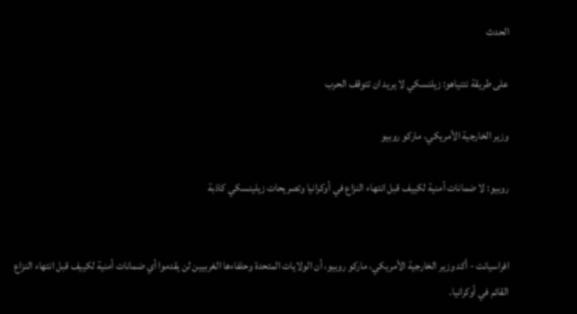الحدث

على طريقة نتنياهو: زيلنسكي لا يريد ان تتوقف الحرب

وزير الخارجية الأمريكي، ماركو روبيو

روبيو: لا ضمانات أمنية لكييف قبل انتهاء النزاع في أوكرانيا وتصريحات زيلينسكي كاذبة


افراسيانت - أكد وزير الخارجية الأمريكي، ماركو روبيو، أن الولايات المتحدة وحلفاءها الغربيين لن يقدموا أي ضمانات أمنية لكييف قبل انتهاء النزاع القائم في أوكرانيا.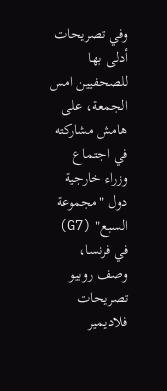وفي تصريحات أدلى بها للصحفيين امس الجمعة، على هامش مشاركته في اجتماع وزراء خارجية دول "مجموعة السبع" (G7) في فرنسا، وصف روبيو تصريحات فلاديمير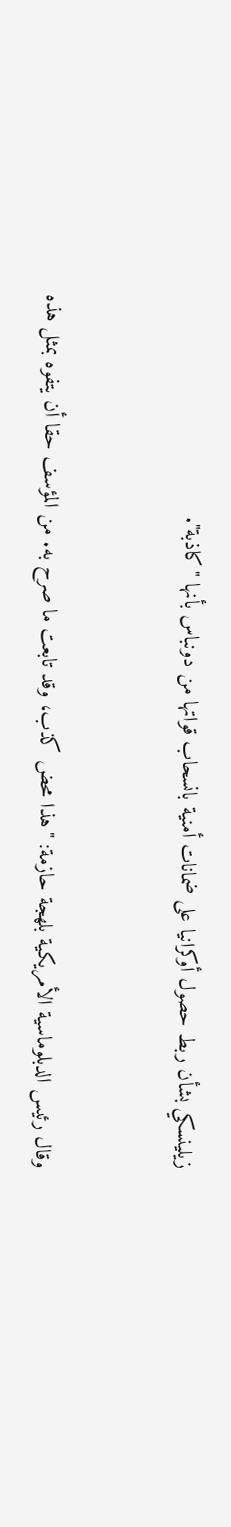زيلينسكي بشأن ربط حصول أوكرانيا على ضمانات أمنية بانسحاب قواتها من دونباس بأنها "كاذبة".


وقال رئيس الدبلوماسية الأمريكية بلهجة حازمة: "هذا محض كذب، وقد تابعت ما صرح به. من المؤسف حقا أن يتفوه بمثل هذه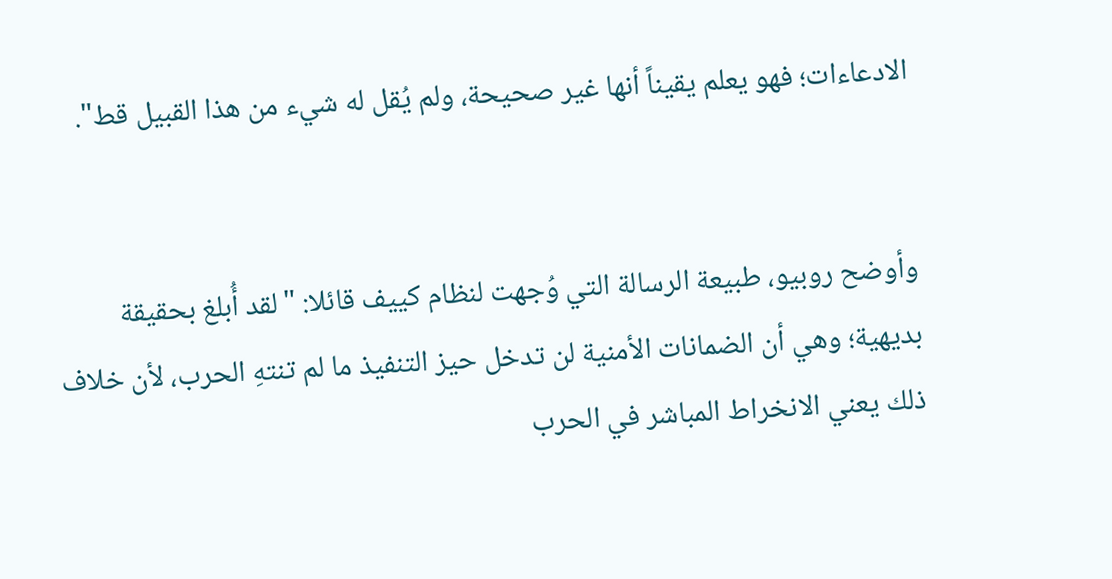الادعاءات؛ فهو يعلم يقيناً أنها غير صحيحة، ولم يُقل له شيء من هذا القبيل قط".


وأوضح روبيو، طبيعة الرسالة التي وُجهت لنظام كييف قائلا: "لقد أُبلغ بحقيقة بديهية؛ وهي أن الضمانات الأمنية لن تدخل حيز التنفيذ ما لم تنتهِ الحرب، لأن خلاف ذلك يعني الانخراط المباشر في الحرب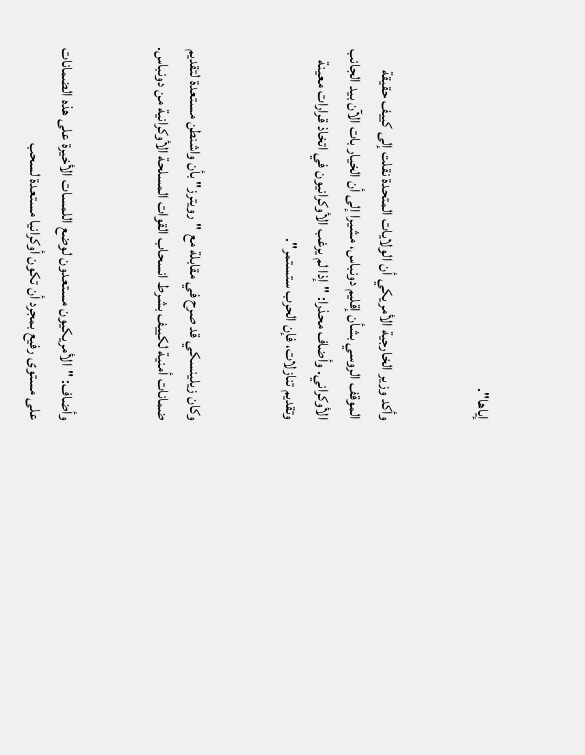إياها".


وأكد وزير الخارجية الأمريكي أن الولايات المتحدة نقلت إلى كييف حقيقة الموقف الروسي بشأن إقليم دونباس، مشيرا إلى أن الخيار بات الآن بيد الجانب الأوكراني. وأضاف محذرا: "إذا لم يرغب الأوكرانيون في اتخاذ قرارات معينة وتقديم تنازلات، فإن الحرب ستستمر".


وكان زيلينسكي قد صرح في مقابلة مع "رويترز" بأن واشنطن مستعدة لتقديم ضمانات أمنية لكييف بشرط انسحاب القوات المسلحة الأوكرانية من دونباس.


وأضاف: "الأمريكيون مستعدون لوضع اللمسات الأخيرة على هذه الضمانات على مستوى رفيع بمجرد أن تكون أوكرانيا مستعدة لسحب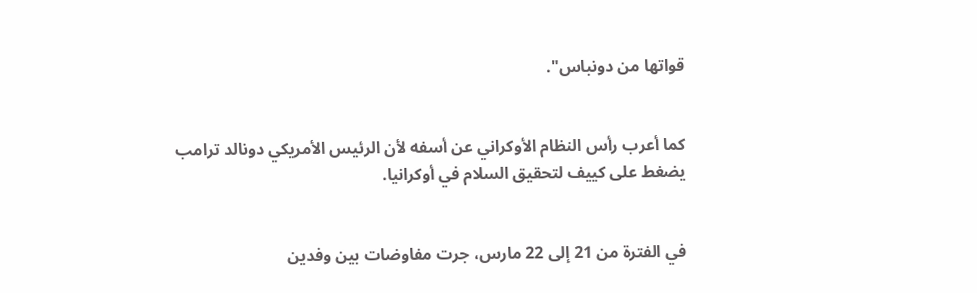قواتها من دونباس".


كما أعرب رأس النظام الأوكراني عن أسفه لأن الرئيس الأمريكي دونالد ترامب يضغط على كييف لتحقيق السلام في أوكرانيا.


في الفترة من 21 إلى 22 مارس، جرت مفاوضات بين وفدين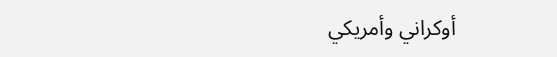أوكراني وأمريكي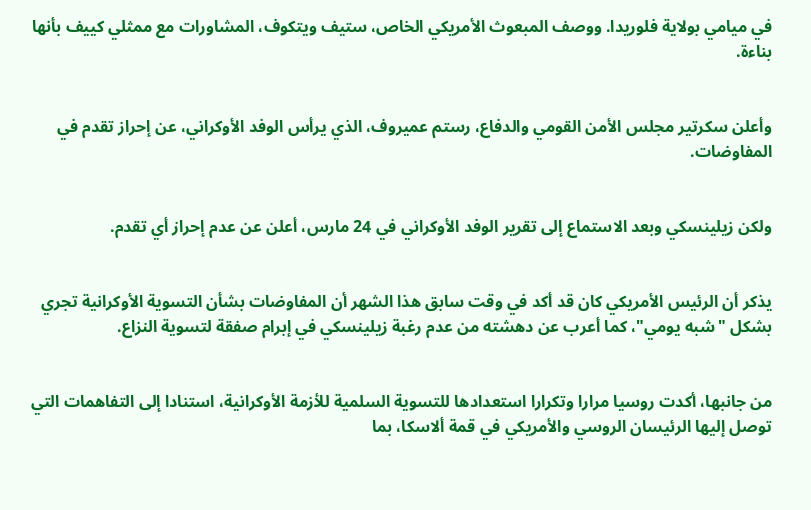في ميامي بولاية فلوريدا. ووصف المبعوث الأمريكي الخاص، ستيف ويتكوف، المشاورات مع ممثلي كييف بأنها بناءة.


وأعلن سكرتير مجلس الأمن القومي والدفاع، رستم عميروف، الذي يرأس الوفد الأوكراني، عن إحراز تقدم في المفاوضات.


ولكن زيلينسكي وبعد الاستماع إلى تقرير الوفد الأوكراني في 24 مارس، أعلن عن عدم إحراز أي تقدم.


يذكر أن الرئيس الأمريكي كان قد أكد في وقت سابق هذا الشهر أن المفاوضات بشأن التسوية الأوكرانية تجري بشكل "شبه يومي"، كما أعرب عن دهشته من عدم رغبة زيلينسكي في إبرام صفقة لتسوية النزاع.


من جانبها، أكدت روسيا مرارا وتكرارا استعدادها للتسوية السلمية للأزمة الأوكرانية، استنادا إلى التفاهمات التي توصل إليها الرئيسان الروسي والأمريكي في قمة ألاسكا، بما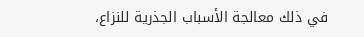في ذلك معالجة الأسباب الجذرية للنزاع،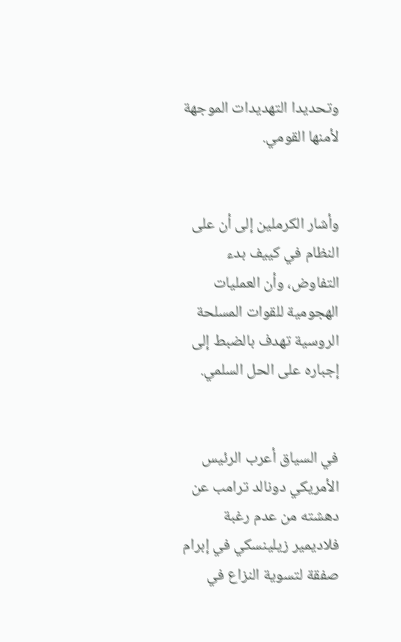وتحديدا التهديدات الموجهة لأمنها القومي.


وأشار الكرملين إلى أن على النظام في كييف بدء التفاوض، وأن العمليات الهجومية للقوات المسلحة الروسية تهدف بالضبط إلى إجباره على الحل السلمي.


في السياق أعرب الرئيس الأمريكي دونالد ترامب عن دهشته من عدم رغبة فلاديمير زيلينسكي في إبرام صفقة لتسوية النزاع في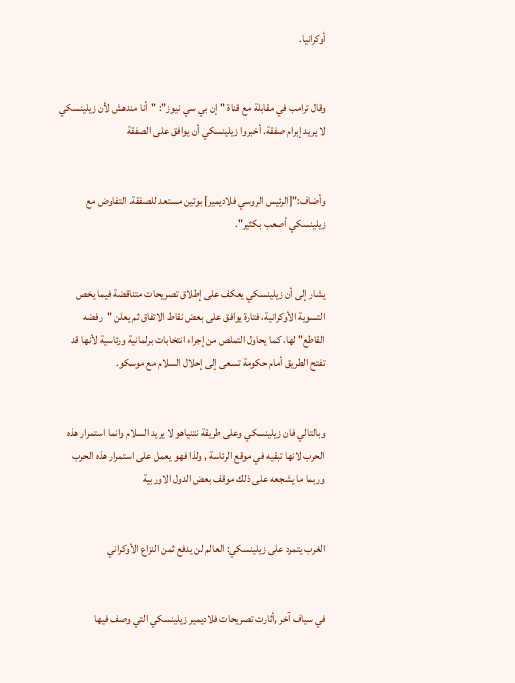أوكرانيا.


وقال ترامب في مقابلة مع قناة "إن بي سي نيوز": "أنا مندهش لأن زيلينسكي لا يريد إبرام صفقة. أخبروا زيلينسكي أن يوافق على الصفقة


وأضاف:"[الرئيس الروسي فلاديمير] بوتين مستعد للصفقة. التفاوض مع زيلينسكي أصعب بكثير".


يشار إلى أن زيلينسكي يعكف على إطلاق تصريحات متناقضة فيما يخص التسوية الأوكرانية، فتارة يوافق على بعض نقاط الاتفاق ثم يعلن "رفضه القاطع" لها، كما يحاول التملص من إجراء انتخابات برلمانية ورئاسية لأنها قد تفتح الطريق أمام حكومة تسعى إلى إحلال السلام مع موسكو.


وبالتالي فان زيلينسكي وعلى طريقة نتنياهو لا يريد السلام وانما استمرار هذه الحرب لانها تبقيه في موقع الرئاسة , ولذا فهو يعمل على استمرار هذه الحرب وربما ما يشجعه على ذلك موقف بعض الدول الاوربية


الغرب يتمرد على زيلينسكي: العالم لن يدفع ثمن النزاع الأوكراني


في سياف آخر ,أثارت تصريحات فلاديمير زيلينسكي التي وصف فيها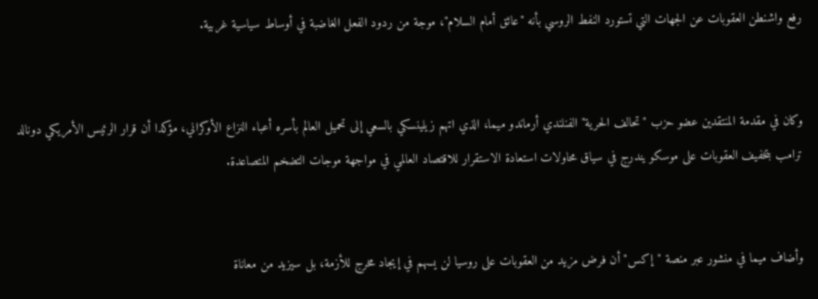رفع واشنطن العقوبات عن الجهات التي تستورد النفط الروسي بأنه "عائق أمام السلام"، موجة من ردود الفعل الغاضبة في أوساط سياسية غربية.


وكان في مقدمة المنتقدين عضو حزب "تحالف الحرية" الفنلندي أرماندو ميما، الذي اتهم زيلينسكي بالسعي إلى تحميل العالم بأسره أعباء النزاع الأوكراني، مؤكدا أن قرار الرئيس الأمريكي دونالد ترامب بتخفيف العقوبات على موسكو يندرج في سياق محاولات استعادة الاستقرار للاقتصاد العالمي في مواجهة موجات التضخم المتصاعدة.


وأضاف ميما في منشور عبر منصة "إكس" أن فرض مزيد من العقوبات على روسيا لن يسهم في إيجاد مخرج للأزمة، بل سيزيد من معاناة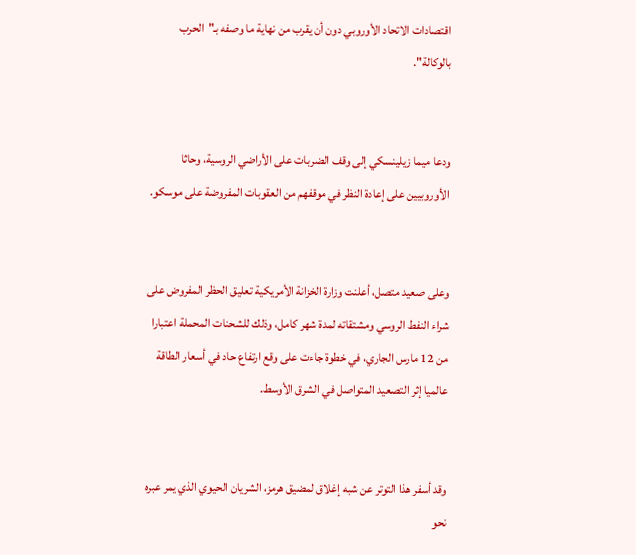اقتصادات الاتحاد الأوروبي دون أن يقرب من نهاية ما وصفه بـ"الحرب بالوكالة".


ودعا ميما زيلينسكي إلى وقف الضربات على الأراضي الروسية، وحاثا الأوروبيين على إعادة النظر في موقفهم من العقوبات المفروضة على موسكو.


وعلى صعيد متصل، أعلنت وزارة الخزانة الأمريكية تعليق الحظر المفروض على شراء النفط الروسي ومشتقاته لمدة شهر كامل، وذلك للشحنات المحملة اعتبارا من 12 مارس الجاري، في خطوة جاءت على وقع ارتفاع حاد في أسعار الطاقة عالميا إثر التصعيد المتواصل في الشرق الأوسط.


وقد أسفر هذا التوتر عن شبه إغلاق لمضيق هرمز، الشريان الحيوي الذي يمر عبره نحو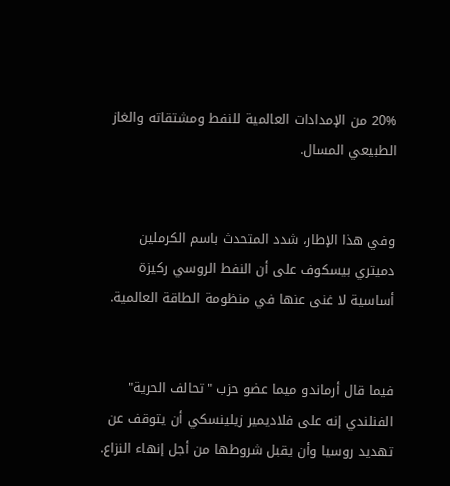20% من الإمدادات العالمية للنفط ومشتقاته والغاز الطبيعي المسال.


وفي هذا الإطار، شدد المتحدث باسم الكرملين دميتري بيسكوف على أن النفط الروسي ركيزة أساسية لا غنى عنها في منظومة الطاقة العالمية.


فيما قال أرماندو ميما عضو حزب "تحالف الحرية" الفنلندي إنه على فلاديمير زيلينسكي أن يتوقف عن تهديد روسيا وأن يقبل شروطها من أجل إنهاء النزاع.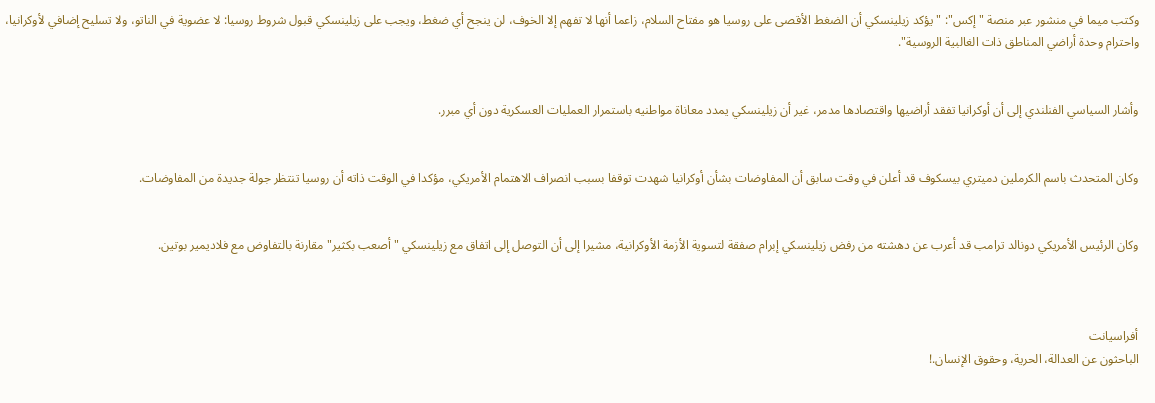وكتب ميما في منشور عبر منصة "إكس": "يؤكد زيلينسكي أن الضغط الأقصى على روسيا هو مفتاح السلام، زاعما أنها لا تفهم إلا الخوف، لن ينجح أي ضغط، ويجب على زيلينسكي قبول شروط روسيا: لا عضوية في الناتو، ولا تسليح إضافي لأوكرانيا، واحترام وحدة أراضي المناطق ذات الغالبية الروسية".


وأشار السياسي الفنلندي إلى أن أوكرانيا تفقد أراضيها واقتصادها مدمر، غير أن زيلينسكي يمدد معاناة مواطنيه باستمرار العمليات العسكرية دون أي مبرر.


وكان المتحدث باسم الكرملين دميتري بيسكوف قد أعلن في وقت سابق أن المفاوضات بشأن أوكرانيا شهدت توقفا بسبب انصراف الاهتمام الأمريكي، مؤكدا في الوقت ذاته أن روسيا تنتظر جولة جديدة من المفاوضات.


وكان الرئيس الأمريكي دونالد ترامب قد أعرب عن دهشته من رفض زيلينسكي إبرام صفقة لتسوية الأزمة الأوكرانية، مشيرا إلى أن التوصل إلى اتفاق مع زيلينسكي "أصعب بكثير" مقارنة بالتفاوض مع فلاديمير بوتين.



أفراسيانت
الباحثون عن العدالة، الحرية، وحقوق الإنسان.!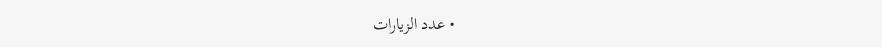• عدد الزيارات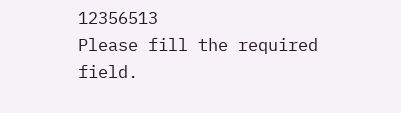12356513
Please fill the required field.